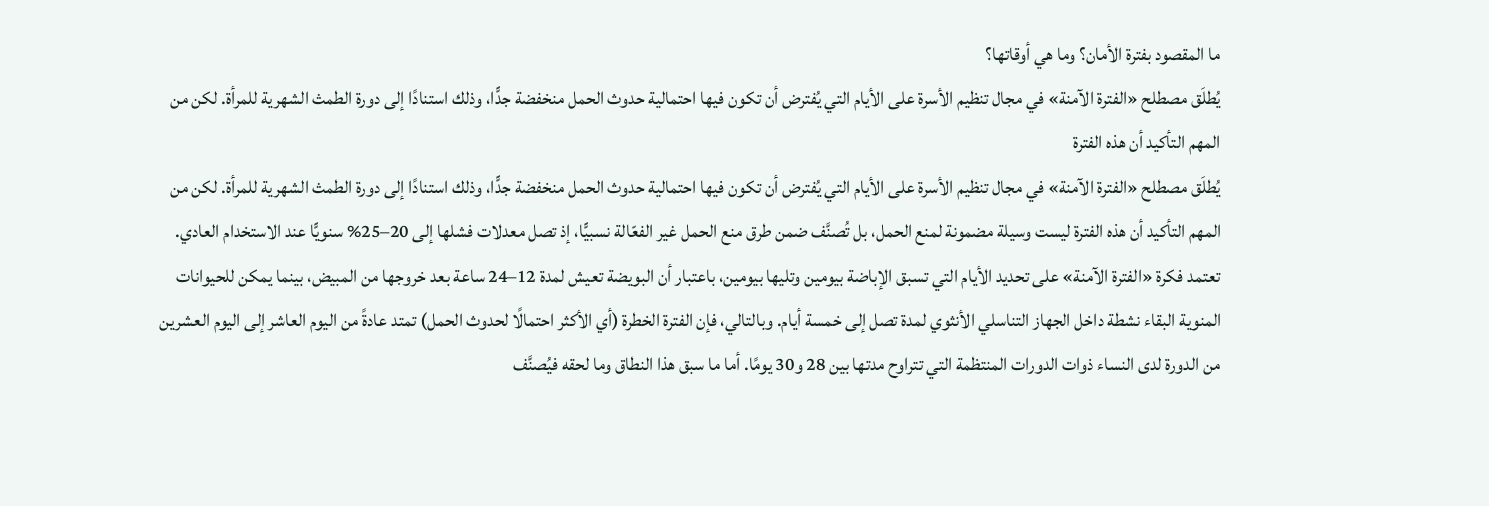ما المقصود بفترة الأمان؟ وما هي أوقاتها؟
يُطلَق مصطلح «الفترة الآمنة» في مجال تنظيم الأسرة على الأيام التي يُفترض أن تكون فيها احتمالية حدوث الحمل منخفضة جدًّا، وذلك استنادًا إلى دورة الطمث الشهرية للمرأة. لكن من المهم التأكيد أن هذه الفترة
يُطلَق مصطلح «الفترة الآمنة» في مجال تنظيم الأسرة على الأيام التي يُفترض أن تكون فيها احتمالية حدوث الحمل منخفضة جدًّا، وذلك استنادًا إلى دورة الطمث الشهرية للمرأة. لكن من المهم التأكيد أن هذه الفترة ليست وسيلة مضمونة لمنع الحمل، بل تُصنَّف ضمن طرق منع الحمل غير الفعّالة نسبيًّا، إذ تصل معدلات فشلها إلى 20–25% سنويًّا عند الاستخدام العادي.
تعتمد فكرة «الفترة الآمنة» على تحديد الأيام التي تسبق الإباضة بيومين وتليها بيومين، باعتبار أن البويضة تعيش لمدة 12–24 ساعة بعد خروجها من المبيض، بينما يمكن للحيوانات المنوية البقاء نشطة داخل الجهاز التناسلي الأنثوي لمدة تصل إلى خمسة أيام. وبالتالي، فإن الفترة الخطرة (أي الأكثر احتمالًا لحدوث الحمل) تمتد عادةً من اليوم العاشر إلى اليوم العشرين من الدورة لدى النساء ذوات الدورات المنتظمة التي تتراوح مدتها بين 28 و30 يومًا. أما ما سبق هذا النطاق وما لحقه فيُصنَّف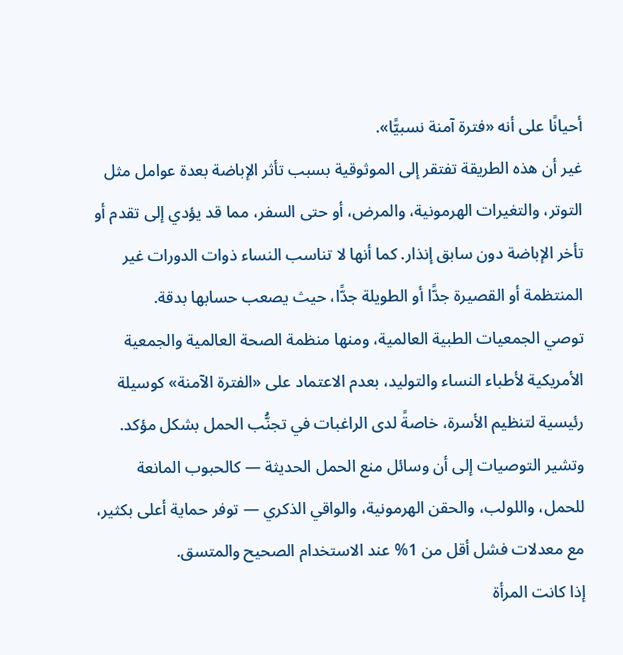أحيانًا على أنه «فترة آمنة نسبيًّا».
غير أن هذه الطريقة تفتقر إلى الموثوقية بسبب تأثر الإباضة بعدة عوامل مثل التوتر، والتغيرات الهرمونية، والمرض، أو حتى السفر، مما قد يؤدي إلى تقدم أو تأخر الإباضة دون سابق إنذار. كما أنها لا تناسب النساء ذوات الدورات غير المنتظمة أو القصيرة جدًّا أو الطويلة جدًّا، حيث يصعب حسابها بدقة.
توصي الجمعيات الطبية العالمية، ومنها منظمة الصحة العالمية والجمعية الأمريكية لأطباء النساء والتوليد، بعدم الاعتماد على «الفترة الآمنة» كوسيلة رئيسية لتنظيم الأسرة، خاصةً لدى الراغبات في تجنُّب الحمل بشكل مؤكد. وتشير التوصيات إلى أن وسائل منع الحمل الحديثة — كالحبوب المانعة للحمل، واللولب، والحقن الهرمونية، والواقي الذكري — توفر حماية أعلى بكثير، مع معدلات فشل أقل من 1% عند الاستخدام الصحيح والمتسق.
إذا كانت المرأة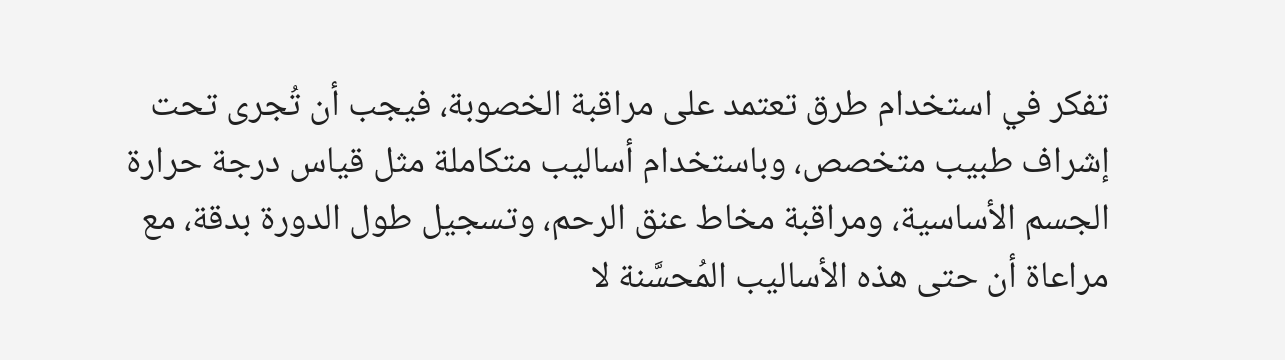تفكر في استخدام طرق تعتمد على مراقبة الخصوبة، فيجب أن تُجرى تحت إشراف طبيب متخصص، وباستخدام أساليب متكاملة مثل قياس درجة حرارة الجسم الأساسية، ومراقبة مخاط عنق الرحم، وتسجيل طول الدورة بدقة، مع مراعاة أن حتى هذه الأساليب المُحسَّنة لا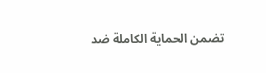تضمن الحماية الكاملة ضد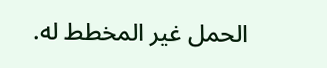الحمل غير المخطط له.